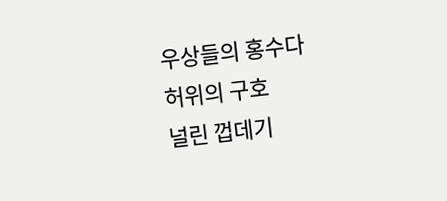우상들의 홍수다
허위의 구호
널린 껍데기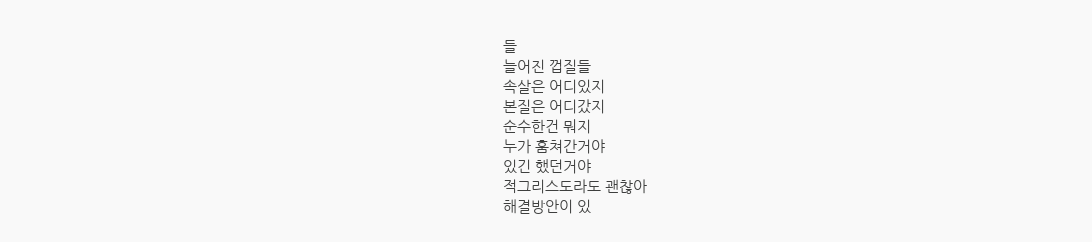들
늘어진 껍질들
속살은 어디있지
본질은 어디갔지
순수한건 뭐지
누가 훔쳐간거야
있긴 했던거야
적그리스도라도 괜찮아
해결방안이 있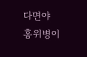다면야
홍위병이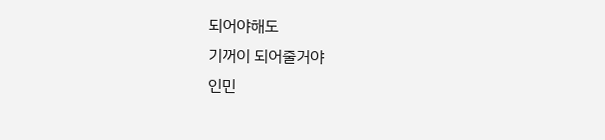되어야해도
기꺼이 되어줄거야
인민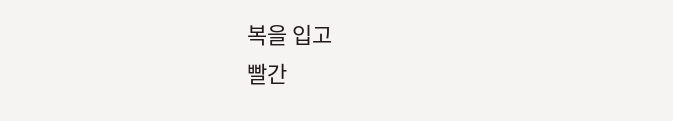복을 입고
빨간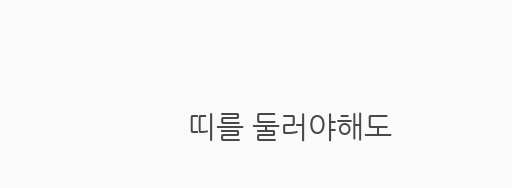띠를 둘러야해도